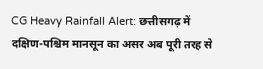CG Heavy Rainfall Alert: छत्तीसगढ़ में दक्षिण-पश्चिम मानसून का असर अब पूरी तरह से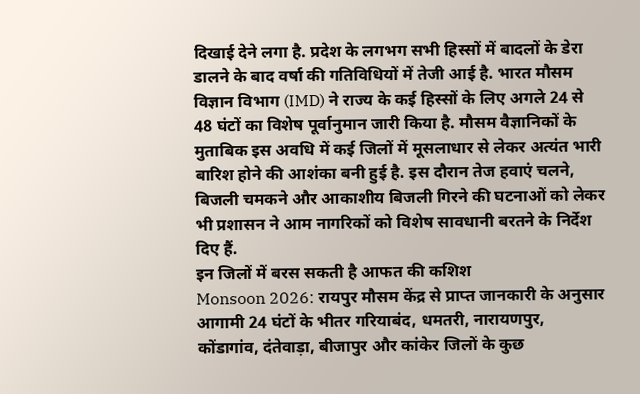दिखाई देने लगा है. प्रदेश के लगभग सभी हिस्सों में बादलों के डेरा डालने के बाद वर्षा की गतिविधियों में तेजी आई है. भारत मौसम विज्ञान विभाग (IMD) ने राज्य के कई हिस्सों के लिए अगले 24 से 48 घंटों का विशेष पूर्वानुमान जारी किया है. मौसम वैज्ञानिकों के मुताबिक इस अवधि में कई जिलों में मूसलाधार से लेकर अत्यंत भारी बारिश होने की आशंका बनी हुई है. इस दौरान तेज हवाएं चलने, बिजली चमकने और आकाशीय बिजली गिरने की घटनाओं को लेकर भी प्रशासन ने आम नागरिकों को विशेष सावधानी बरतने के निर्देश दिए हैं.
इन जिलों में बरस सकती है आफत की कशिश
Monsoon 2026: रायपुर मौसम केंद्र से प्राप्त जानकारी के अनुसार आगामी 24 घंटों के भीतर गरियाबंद, धमतरी, नारायणपुर, कोंडागांव, दंतेवाड़ा, बीजापुर और कांकेर जिलों के कुछ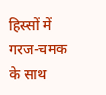हिस्सों में गरज-चमक के साथ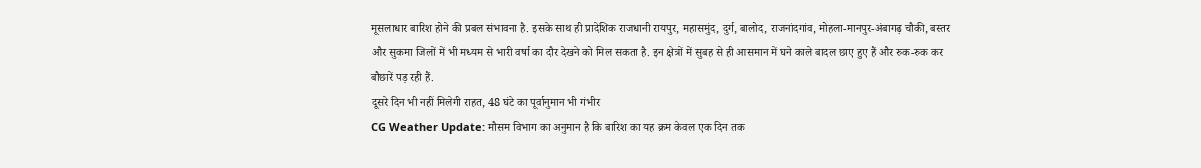मूसलाधार बारिश होने की प्रबल संभावना है. इसके साथ ही प्रादेशिक राजधानी रायपुर, महासमुंद, दुर्ग, बालोद, राजनांदगांव, मोहला-मानपुर-अंबागढ़ चौकी, बस्तर और सुकमा जिलों में भी मध्यम से भारी वर्षा का दौर देखने को मिल सकता है. इन क्षेत्रों में सुबह से ही आसमान में घने काले बादल छाए हुए हैं और रुक-रुक कर बौछारें पड़ रही हैं.
दूसरे दिन भी नहीं मिलेगी राहत, 48 घंटे का पूर्वानुमान भी गंभीर
CG Weather Update: मौसम विभाग का अनुमान है कि बारिश का यह क्रम केवल एक दिन तक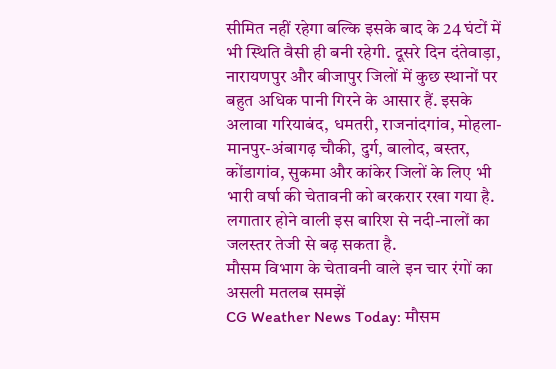सीमित नहीं रहेगा बल्कि इसके बाद के 24 घंटों में भी स्थिति वैसी ही बनी रहेगी. दूसरे दिन दंतेवाड़ा, नारायणपुर और बीजापुर जिलों में कुछ स्थानों पर बहुत अधिक पानी गिरने के आसार हैं. इसके अलावा गरियाबंद, धमतरी, राजनांदगांव, मोहला-मानपुर-अंबागढ़ चौकी, दुर्ग, बालोद, बस्तर, कोंडागांव, सुकमा और कांकेर जिलों के लिए भी भारी वर्षा की चेतावनी को बरकरार रखा गया है. लगातार होने वाली इस बारिश से नदी-नालों का जलस्तर तेजी से बढ़ सकता है.
मौसम विभाग के चेतावनी वाले इन चार रंगों का असली मतलब समझें
CG Weather News Today: मौसम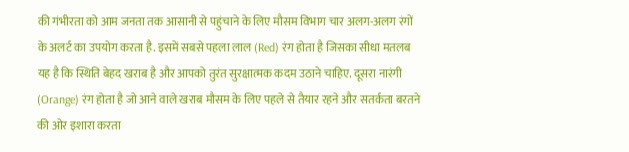की गंभीरता को आम जनता तक आसानी से पहुंचाने के लिए मौसम विभाग चार अलग-अलग रंगों के अलर्ट का उपयोग करता है. इसमें सबसे पहला लाल (Red) रंग होता है जिसका सीधा मतलब यह है कि स्थिति बेहद खराब है और आपको तुरंत सुरक्षात्मक कदम उठाने चाहिए. दूसरा नारंगी (Orange) रंग होता है जो आने वाले खराब मौसम के लिए पहले से तैयार रहने और सतर्कता बरतने की ओर इशारा करता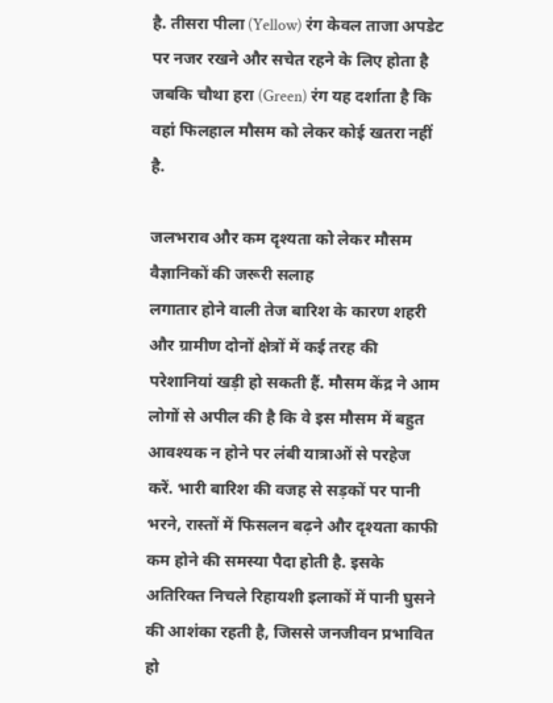है. तीसरा पीला (Yellow) रंग केवल ताजा अपडेट पर नजर रखने और सचेत रहने के लिए होता है जबकि चौथा हरा (Green) रंग यह दर्शाता है कि वहां फिलहाल मौसम को लेकर कोई खतरा नहीं है.

जलभराव और कम दृश्यता को लेकर मौसम वैज्ञानिकों की जरूरी सलाह
लगातार होने वाली तेज बारिश के कारण शहरी और ग्रामीण दोनों क्षेत्रों में कई तरह की परेशानियां खड़ी हो सकती हैं. मौसम केंद्र ने आम लोगों से अपील की है कि वे इस मौसम में बहुत आवश्यक न होने पर लंबी यात्राओं से परहेज करें. भारी बारिश की वजह से सड़कों पर पानी भरने, रास्तों में फिसलन बढ़ने और दृश्यता काफी कम होने की समस्या पैदा होती है. इसके अतिरिक्त निचले रिहायशी इलाकों में पानी घुसने की आशंका रहती है, जिससे जनजीवन प्रभावित हो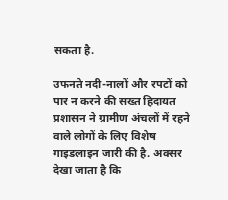सकता है.

उफनते नदी-नालों और रपटों को पार न करने की सख्त हिदायत
प्रशासन ने ग्रामीण अंचलों में रहने वाले लोगों के लिए विशेष गाइडलाइन जारी की है. अक्सर देखा जाता है कि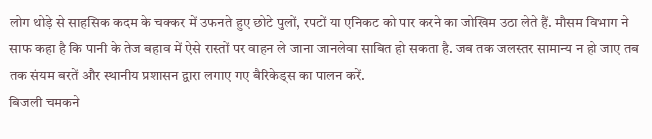लोग थोड़े से साहसिक कदम के चक्कर में उफनते हुए छोटे पुलों, रपटों या एनिकट को पार करने का जोखिम उठा लेते हैं. मौसम विभाग ने साफ कहा है कि पानी के तेज बहाव में ऐसे रास्तों पर वाहन ले जाना जानलेवा साबित हो सकता है. जब तक जलस्तर सामान्य न हो जाए तब तक संयम बरतें और स्थानीय प्रशासन द्वारा लगाए गए बैरिकेड्स का पालन करें.
बिजली चमकने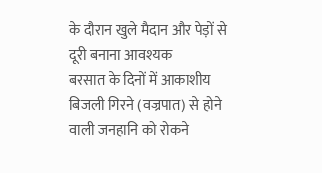के दौरान खुले मैदान और पेड़ों से दूरी बनाना आवश्यक
बरसात के दिनों में आकाशीय बिजली गिरने (वज्रपात) से होने वाली जनहानि को रोकने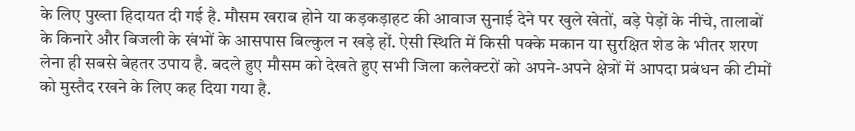के लिए पुख्ता हिदायत दी गई है. मौसम खराब होने या कड़कड़ाहट की आवाज सुनाई देने पर खुले खेतों, बड़े पेड़ों के नीचे, तालाबों के किनारे और बिजली के खंभों के आसपास बिल्कुल न खड़े हों. ऐसी स्थिति में किसी पक्के मकान या सुरक्षित शेड के भीतर शरण लेना ही सबसे बेहतर उपाय है. बदले हुए मौसम को देखते हुए सभी जिला कलेक्टरों को अपने-अपने क्षेत्रों में आपदा प्रबंधन की टीमों को मुस्तैद रखने के लिए कह दिया गया है.